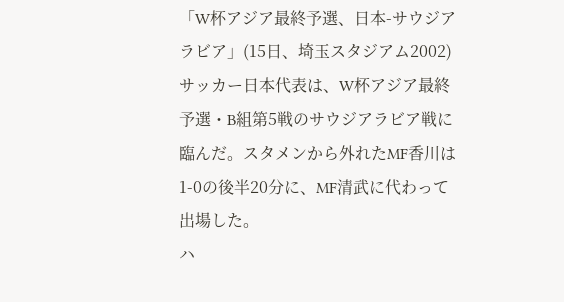「W杯アジア最終予選、日本-サウジアラビア」(15日、埼玉スタジアム2002) サッカー日本代表は、W杯アジア最終予選・B組第5戦のサウジアラビア戦に臨んだ。スタメンから外れたMF香川は1-0の後半20分に、MF清武に代わって出場した。
ハ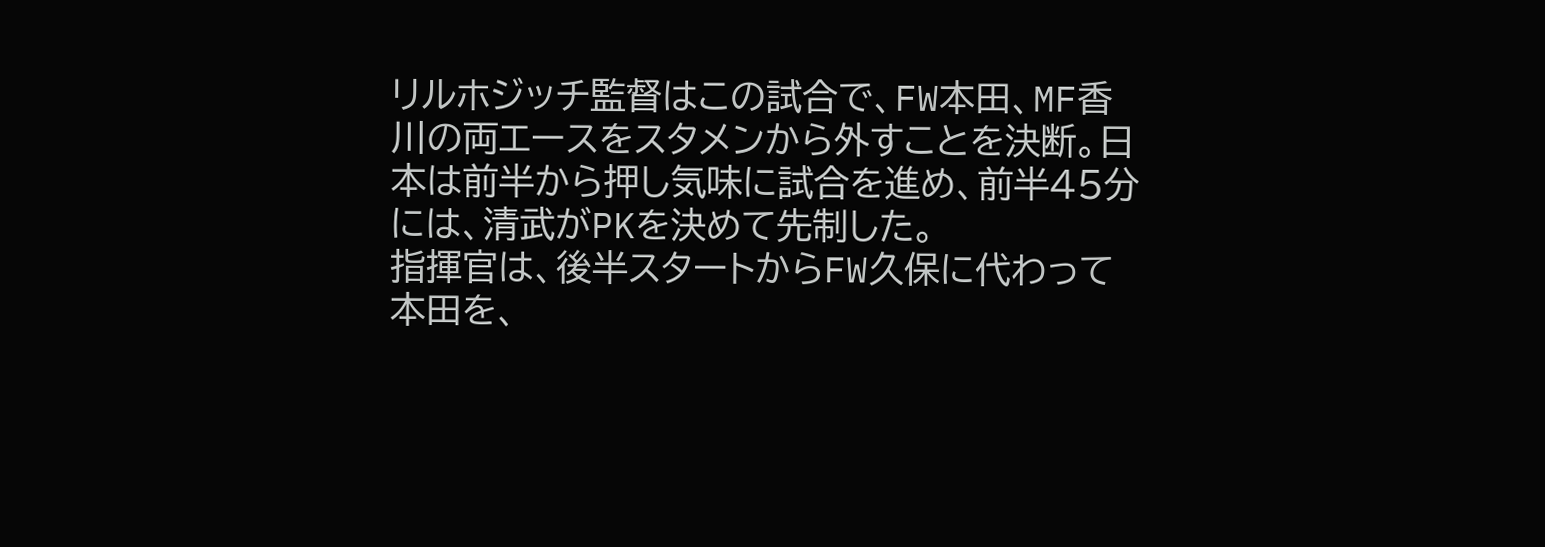リルホジッチ監督はこの試合で、FW本田、MF香川の両エースをスタメンから外すことを決断。日本は前半から押し気味に試合を進め、前半45分には、清武がPKを決めて先制した。
指揮官は、後半スタートからFW久保に代わって本田を、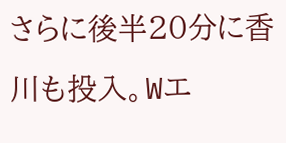さらに後半20分に香川も投入。Wエ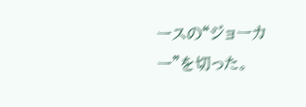ースの“ジョーカー”を切った。